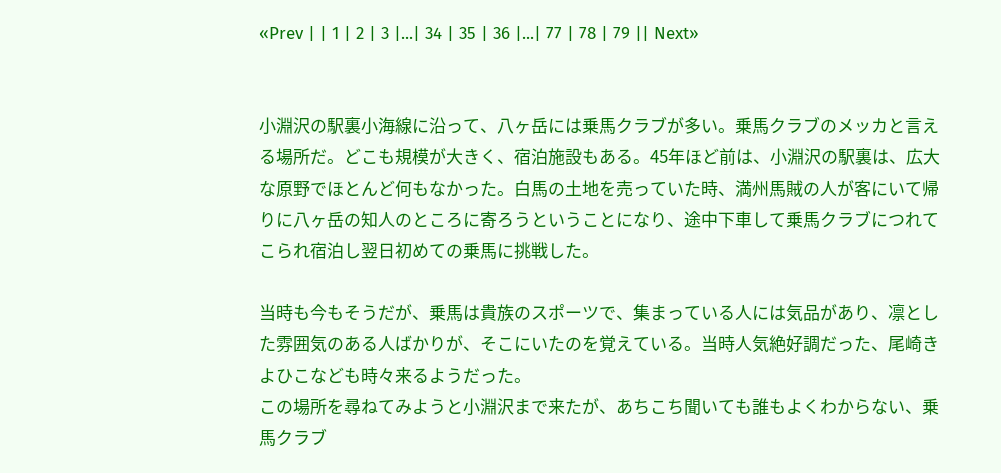«Prev | | 1 | 2 | 3 |...| 34 | 35 | 36 |...| 77 | 78 | 79 || Next»


小淵沢の駅裏小海線に沿って、八ヶ岳には乗馬クラブが多い。乗馬クラブのメッカと言える場所だ。どこも規模が大きく、宿泊施設もある。45年ほど前は、小淵沢の駅裏は、広大な原野でほとんど何もなかった。白馬の土地を売っていた時、満州馬賊の人が客にいて帰りに八ヶ岳の知人のところに寄ろうということになり、途中下車して乗馬クラブにつれてこられ宿泊し翌日初めての乗馬に挑戦した。

当時も今もそうだが、乗馬は貴族のスポーツで、集まっている人には気品があり、凛とした雰囲気のある人ばかりが、そこにいたのを覚えている。当時人気絶好調だった、尾崎きよひこなども時々来るようだった。
この場所を尋ねてみようと小淵沢まで来たが、あちこち聞いても誰もよくわからない、乗馬クラブ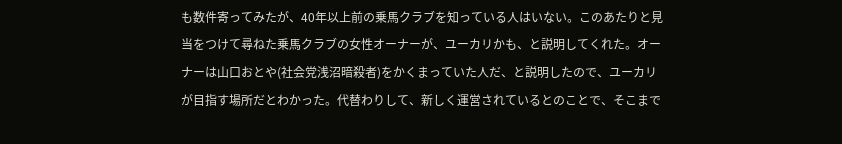も数件寄ってみたが、40年以上前の乗馬クラブを知っている人はいない。このあたりと見当をつけて尋ねた乗馬クラブの女性オーナーが、ユーカリかも、と説明してくれた。オーナーは山口おとや(社会党浅沼暗殺者)をかくまっていた人だ、と説明したので、ユーカリが目指す場所だとわかった。代替わりして、新しく運営されているとのことで、そこまで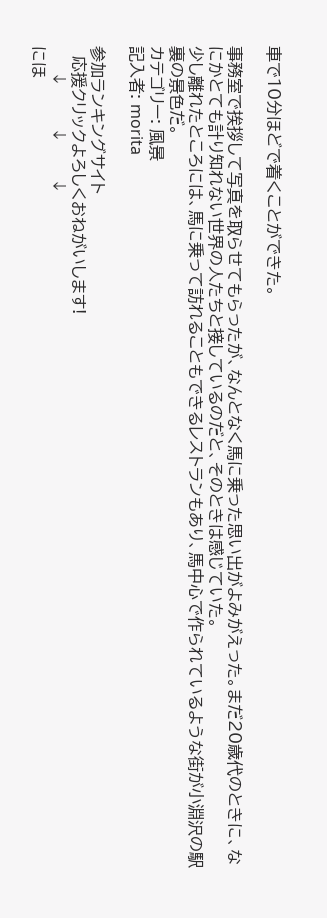車で10分ほどで着くことができた。

事務室で挨拶して写真を取らせてもらったが、なんとなく馬に乗った思い出がよみがえった。まだ20歳代のときに、なにかとても計り知れない世界の人たちと接しているのだと、そのときは感じていた。
少し離れたところには、馬に乗って訪れることもできるレストランもあり、馬中心で作られているような街が小淵沢の駅裏の景色だ。
カテゴリー: 風景
記入者: morita

参加ランキングサイト
  応援クリックよろしくおねがいします!
     ↓        ↓       ↓
にほ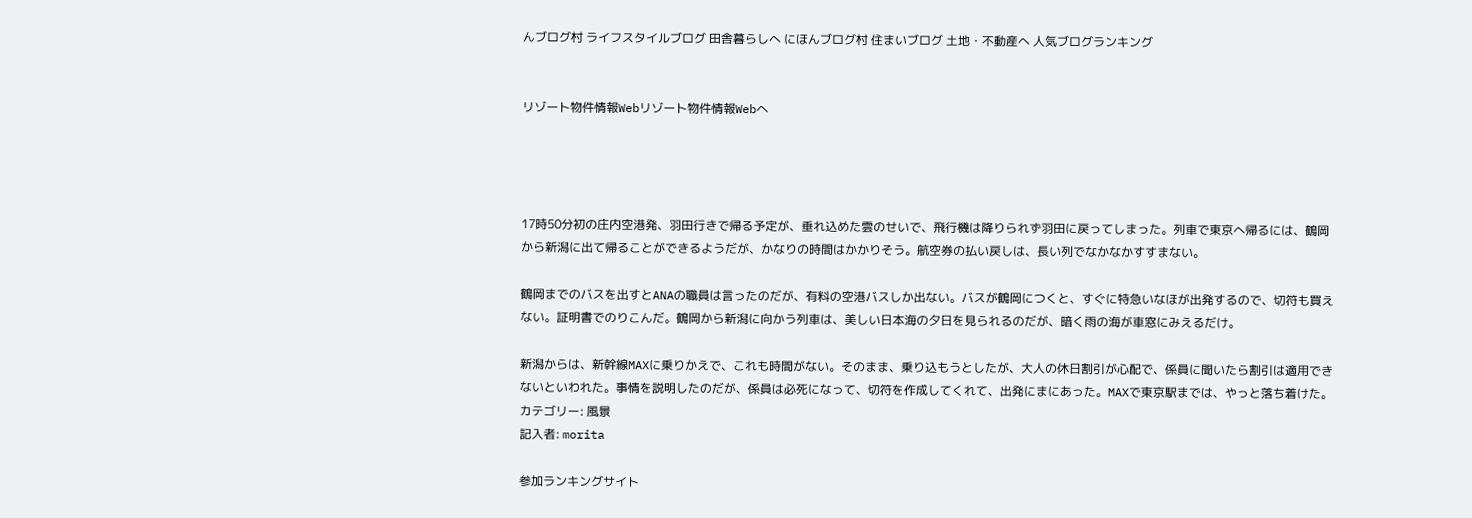んブログ村 ライフスタイルブログ 田舎暮らしへ にほんブログ村 住まいブログ 土地・不動産へ 人気ブログランキング


リゾート物件情報Webリゾート物件情報Webへ




17時50分初の庄内空港発、羽田行きで帰る予定が、垂れ込めた雲のせいで、飛行機は降りられず羽田に戻ってしまった。列車で東京へ帰るには、鶴岡から新潟に出て帰ることができるようだが、かなりの時間はかかりそう。航空券の払い戻しは、長い列でなかなかすすまない。

鶴岡までのバスを出すとANAの職員は言ったのだが、有料の空港バスしか出ない。バスが鶴岡につくと、すぐに特急いなほが出発するので、切符も買えない。証明書でのりこんだ。鶴岡から新潟に向かう列車は、美しい日本海の夕日を見られるのだが、暗く雨の海が車窓にみえるだけ。

新潟からは、新幹線MAXに乗りかえで、これも時間がない。そのまま、乗り込もうとしたが、大人の休日割引が心配で、係員に聞いたら割引は適用できないといわれた。事情を説明したのだが、係員は必死になって、切符を作成してくれて、出発にまにあった。MAXで東京駅までは、やっと落ち着けた。
カテゴリー: 風景
記入者: morita

参加ランキングサイト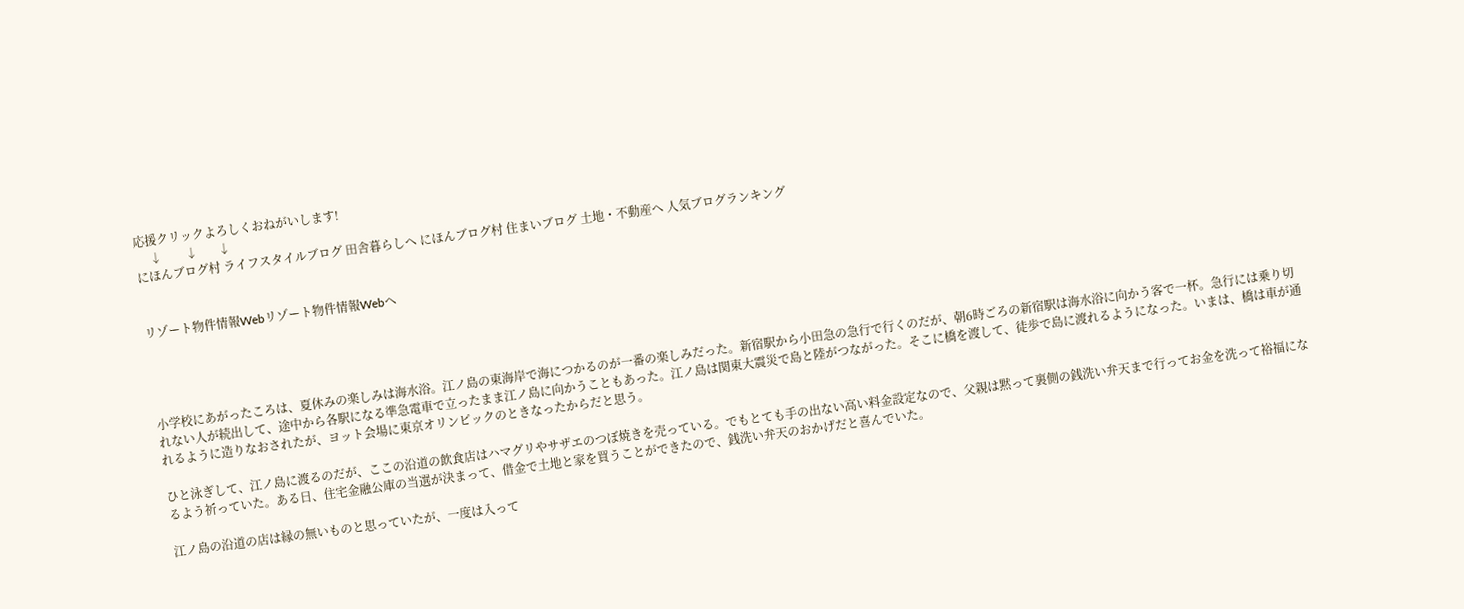応援クリックよろしくおねがいします!
     ↓        ↓       ↓
にほんブログ村 ライフスタイルブログ 田舎暮らしへ にほんブログ村 住まいブログ 土地・不動産へ 人気ブログランキング


リゾート物件情報Webリゾート物件情報Webへ




小学校にあがったころは、夏休みの楽しみは海水浴。江ノ島の東海岸で海につかるのが一番の楽しみだった。新宿駅から小田急の急行で行くのだが、朝6時ごろの新宿駅は海水浴に向かう客で一杯。急行には乗り切れない人が続出して、途中から各駅になる準急電車で立ったまま江ノ島に向かうこともあった。江ノ島は関東大震災で島と陸がつながった。そこに橋を渡して、徒歩で島に渡れるようになった。いまは、橋は車が通れるように造りなおされたが、ヨット会場に東京オリンピックのときなったからだと思う。

ひと泳ぎして、江ノ島に渡るのだが、ここの沿道の飲食店はハマグリやサザエのつぼ焼きを売っている。でもとても手の出ない高い料金設定なので、父親は黙って裏側の銭洗い弁天まで行ってお金を洗って裕福になるよう祈っていた。ある日、住宅金融公庫の当選が決まって、借金で土地と家を買うことができたので、銭洗い弁天のおかげだと喜んでいた。

江ノ島の沿道の店は縁の無いものと思っていたが、一度は入って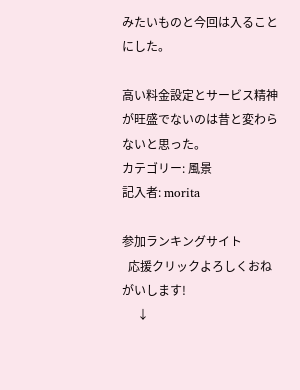みたいものと今回は入ることにした。

高い料金設定とサービス精神が旺盛でないのは昔と変わらないと思った。
カテゴリー: 風景
記入者: morita

参加ランキングサイト
  応援クリックよろしくおねがいします!
     ↓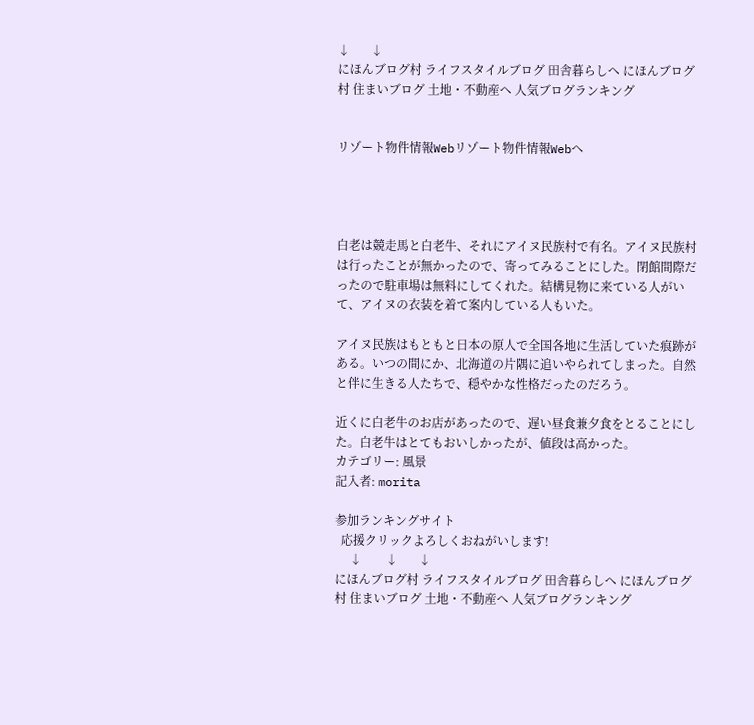↓       ↓
にほんブログ村 ライフスタイルブログ 田舎暮らしへ にほんブログ村 住まいブログ 土地・不動産へ 人気ブログランキング


リゾート物件情報Webリゾート物件情報Webへ




白老は競走馬と白老牛、それにアイヌ民族村で有名。アイヌ民族村は行ったことが無かったので、寄ってみることにした。閉館間際だったので駐車場は無料にしてくれた。結構見物に来ている人がいて、アイヌの衣装を着て案内している人もいた。

アイヌ民族はもともと日本の原人で全国各地に生活していた痕跡がある。いつの間にか、北海道の片隅に追いやられてしまった。自然と伴に生きる人たちで、穏やかな性格だったのだろう。

近くに白老牛のお店があったので、遅い昼食兼夕食をとることにした。白老牛はとてもおいしかったが、値段は高かった。
カテゴリー: 風景
記入者: morita

参加ランキングサイト
  応援クリックよろしくおねがいします!
     ↓        ↓       ↓
にほんブログ村 ライフスタイルブログ 田舎暮らしへ にほんブログ村 住まいブログ 土地・不動産へ 人気ブログランキング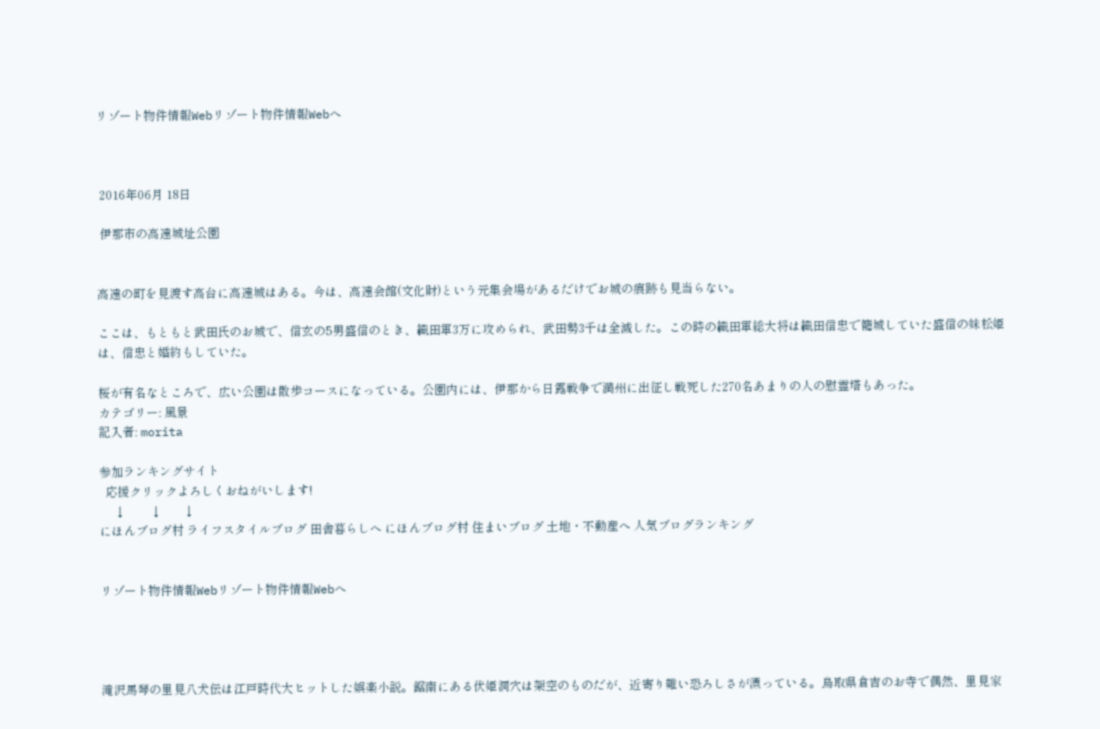リゾート物件情報Webリゾート物件情報Webへ



 2016年06月 18日

 伊那市の高遠城址公園


高遠の町を見渡す高台に高遠城はある。今は、高遠会館(文化財)という元集会場があるだけでお城の痕跡も見当らない。

ここは、もともと武田氏のお城で、信玄の5男盛信のとき、織田軍3万に攻められ、武田勢3千は全滅した。この時の織田軍総大将は織田信忠で籠城していた盛信の妹松姫は、信忠と婚約もしていた。

桜が有名なところで、広い公園は散歩コースになっている。公園内には、伊那から日露戦争で満州に出征し戦死した270名あまりの人の慰霊塔もあった。
カテゴリー: 風景
記入者: morita

参加ランキングサイト
  応援クリックよろしくおねがいします!
     ↓        ↓       ↓
にほんブログ村 ライフスタイルブログ 田舎暮らしへ にほんブログ村 住まいブログ 土地・不動産へ 人気ブログランキング


リゾート物件情報Webリゾート物件情報Webへ




滝沢馬琴の里見八犬伝は江戸時代大ヒットした娯楽小説。鋸南にある伏姫洞穴は架空のものだが、近寄り難い恐ろしさが漂っている。鳥取県倉吉のお寺で偶然、里見家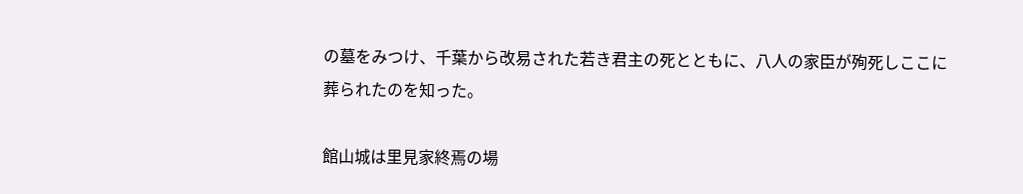の墓をみつけ、千葉から改易された若き君主の死とともに、八人の家臣が殉死しここに葬られたのを知った。

館山城は里見家終焉の場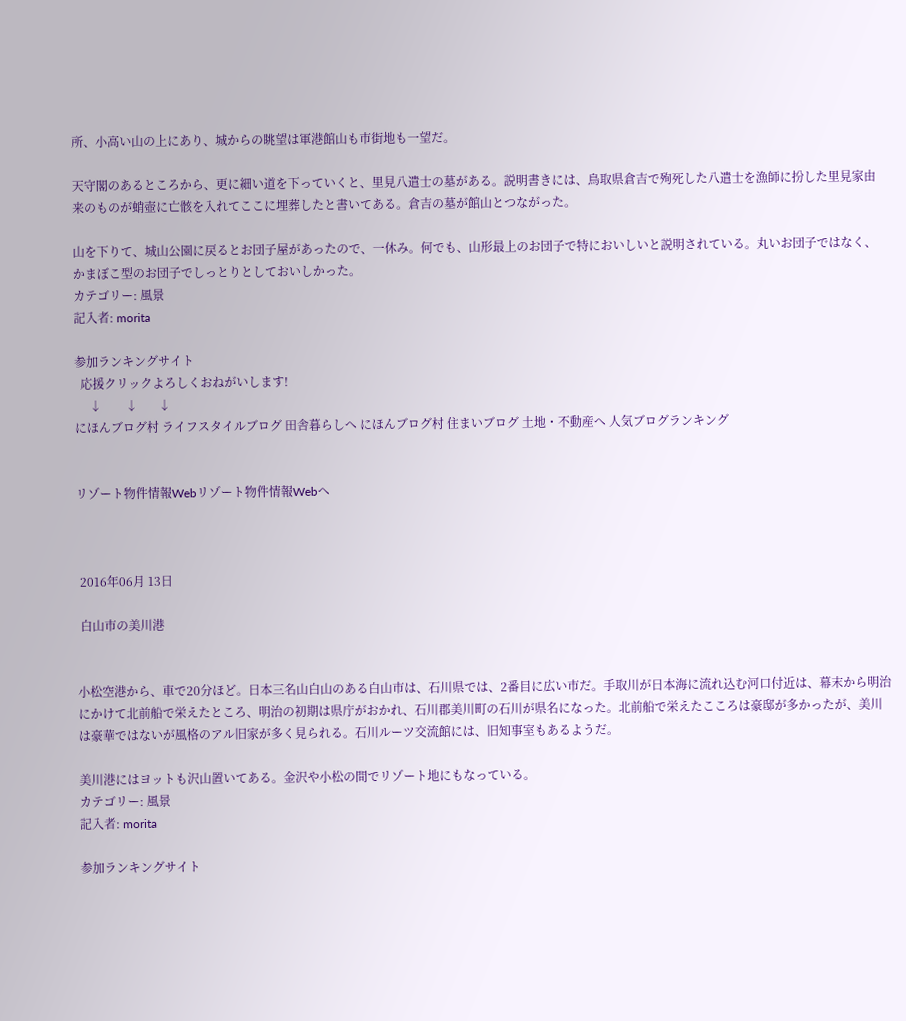所、小高い山の上にあり、城からの眺望は軍港館山も市街地も一望だ。

天守閣のあるところから、更に細い道を下っていくと、里見八遣士の墓がある。説明書きには、鳥取県倉吉で殉死した八遣士を漁師に扮した里見家由来のものが蛸壺に亡骸を入れてここに埋葬したと書いてある。倉吉の墓が館山とつながった。

山を下りて、城山公園に戻るとお団子屋があったので、一休み。何でも、山形最上のお団子で特においしいと説明されている。丸いお団子ではなく、かまぼこ型のお団子でしっとりとしておいしかった。
カテゴリー: 風景
記入者: morita

参加ランキングサイト
  応援クリックよろしくおねがいします!
     ↓        ↓       ↓
にほんブログ村 ライフスタイルブログ 田舎暮らしへ にほんブログ村 住まいブログ 土地・不動産へ 人気ブログランキング


リゾート物件情報Webリゾート物件情報Webへ



 2016年06月 13日

 白山市の美川港


小松空港から、車で20分ほど。日本三名山白山のある白山市は、石川県では、2番目に広い市だ。手取川が日本海に流れ込む河口付近は、幕末から明治にかけて北前船で栄えたところ、明治の初期は県庁がおかれ、石川郡美川町の石川が県名になった。北前船で栄えたこころは豪邸が多かったが、美川は豪華ではないが風格のアル旧家が多く見られる。石川ルーツ交流館には、旧知事室もあるようだ。

美川港にはヨットも沢山置いてある。金沢や小松の間でリゾート地にもなっている。
カテゴリー: 風景
記入者: morita

参加ランキングサイト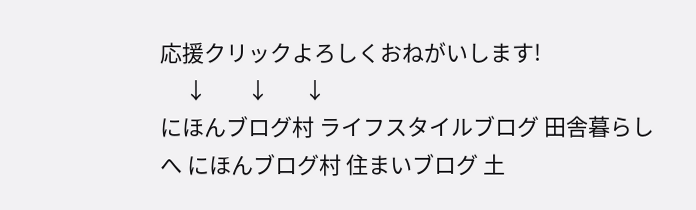応援クリックよろしくおねがいします!
     ↓        ↓       ↓
にほんブログ村 ライフスタイルブログ 田舎暮らしへ にほんブログ村 住まいブログ 土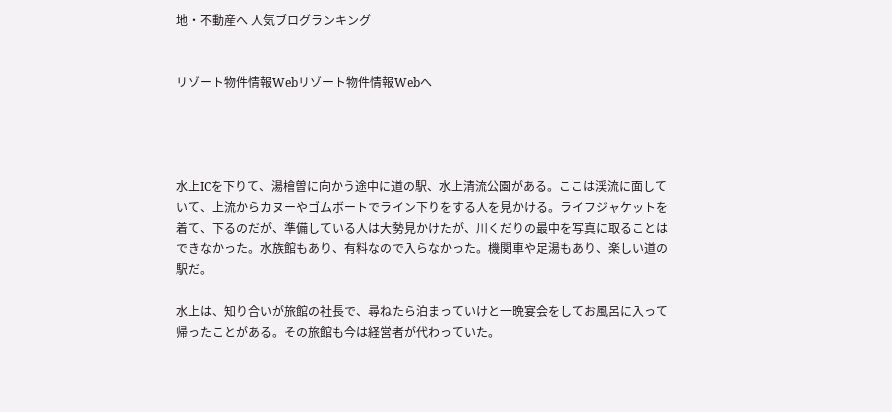地・不動産へ 人気ブログランキング


リゾート物件情報Webリゾート物件情報Webへ




水上ICを下りて、湯檜曽に向かう途中に道の駅、水上清流公園がある。ここは渓流に面していて、上流からカヌーやゴムボートでライン下りをする人を見かける。ライフジャケットを着て、下るのだが、準備している人は大勢見かけたが、川くだりの最中を写真に取ることはできなかった。水族館もあり、有料なので入らなかった。機関車や足湯もあり、楽しい道の駅だ。

水上は、知り合いが旅館の社長で、尋ねたら泊まっていけと一晩宴会をしてお風呂に入って帰ったことがある。その旅館も今は経営者が代わっていた。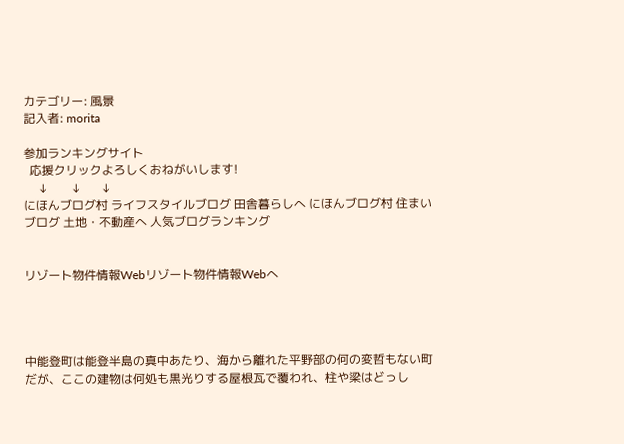カテゴリー: 風景
記入者: morita

参加ランキングサイト
  応援クリックよろしくおねがいします!
     ↓        ↓       ↓
にほんブログ村 ライフスタイルブログ 田舎暮らしへ にほんブログ村 住まいブログ 土地・不動産へ 人気ブログランキング


リゾート物件情報Webリゾート物件情報Webへ




中能登町は能登半島の真中あたり、海から離れた平野部の何の変哲もない町だが、ここの建物は何処も黒光りする屋根瓦で覆われ、柱や梁はどっし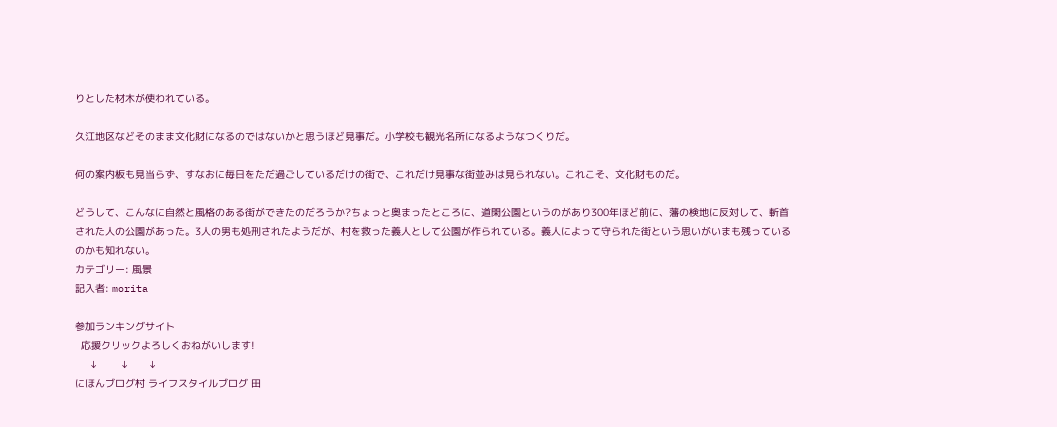りとした材木が使われている。

久江地区などそのまま文化財になるのではないかと思うほど見事だ。小学校も観光名所になるようなつくりだ。

何の案内板も見当らず、すなおに毎日をただ過ごしているだけの街で、これだけ見事な街並みは見られない。これこそ、文化財ものだ。

どうして、こんなに自然と風格のある街ができたのだろうか?ちょっと奥まったところに、道閑公園というのがあり300年ほど前に、藩の検地に反対して、斬首された人の公園があった。3人の男も処刑されたようだが、村を救った義人として公園が作られている。義人によって守られた街という思いがいまも残っているのかも知れない。
カテゴリー: 風景
記入者: morita

参加ランキングサイト
  応援クリックよろしくおねがいします!
     ↓        ↓       ↓
にほんブログ村 ライフスタイルブログ 田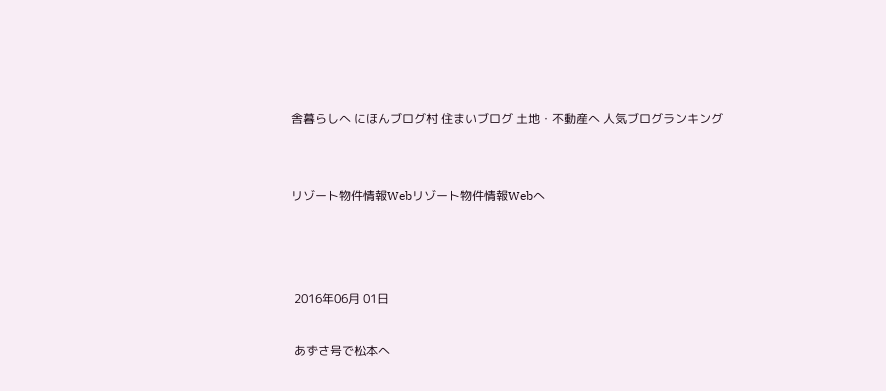舎暮らしへ にほんブログ村 住まいブログ 土地・不動産へ 人気ブログランキング


リゾート物件情報Webリゾート物件情報Webへ



 2016年06月 01日

 あずさ号で松本へ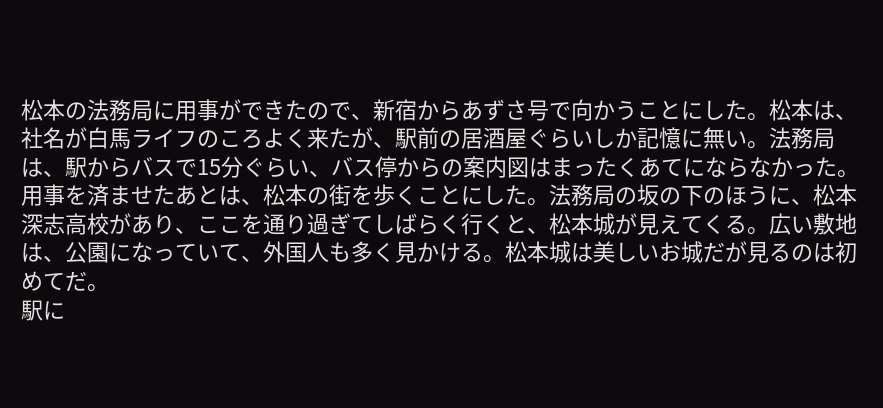松本の法務局に用事ができたので、新宿からあずさ号で向かうことにした。松本は、社名が白馬ライフのころよく来たが、駅前の居酒屋ぐらいしか記憶に無い。法務局は、駅からバスで15分ぐらい、バス停からの案内図はまったくあてにならなかった。
用事を済ませたあとは、松本の街を歩くことにした。法務局の坂の下のほうに、松本深志高校があり、ここを通り過ぎてしばらく行くと、松本城が見えてくる。広い敷地は、公園になっていて、外国人も多く見かける。松本城は美しいお城だが見るのは初めてだ。
駅に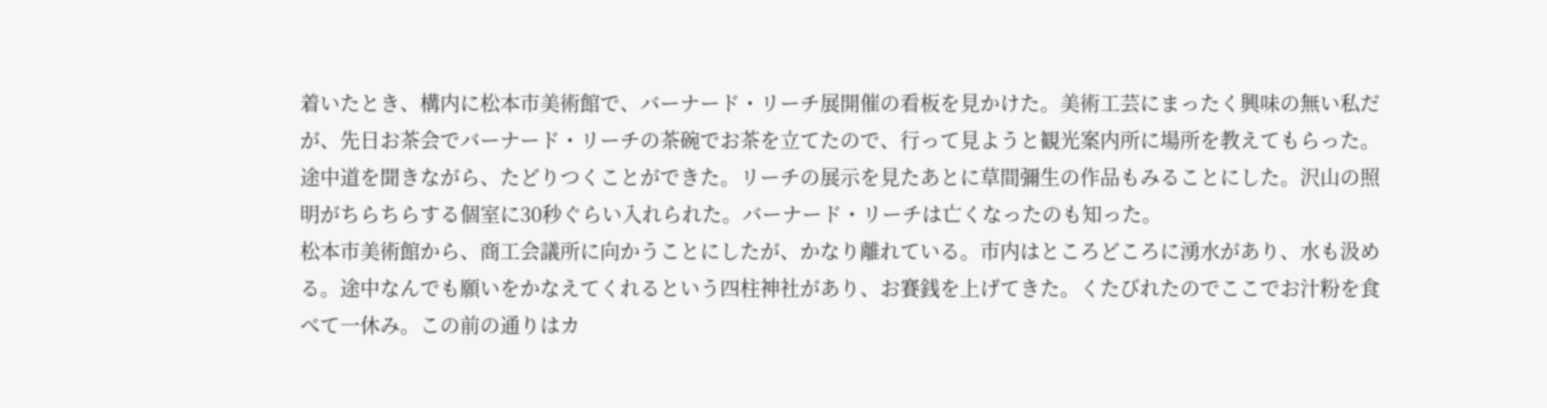着いたとき、構内に松本市美術館で、バーナード・リーチ展開催の看板を見かけた。美術工芸にまったく興味の無い私だが、先日お茶会でバーナード・リーチの茶碗でお茶を立てたので、行って見ようと観光案内所に場所を教えてもらった。途中道を聞きながら、たどりつくことができた。リーチの展示を見たあとに草間彌生の作品もみることにした。沢山の照明がちらちらする個室に30秒ぐらい入れられた。バーナード・リーチは亡くなったのも知った。
松本市美術館から、商工会議所に向かうことにしたが、かなり離れている。市内はところどころに湧水があり、水も汲める。途中なんでも願いをかなえてくれるという四柱神社があり、お賽銭を上げてきた。くたびれたのでここでお汁粉を食べて一休み。この前の通りはカ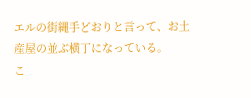エルの街縄手どおりと言って、お土産屋の並ぶ横丁になっている。
こ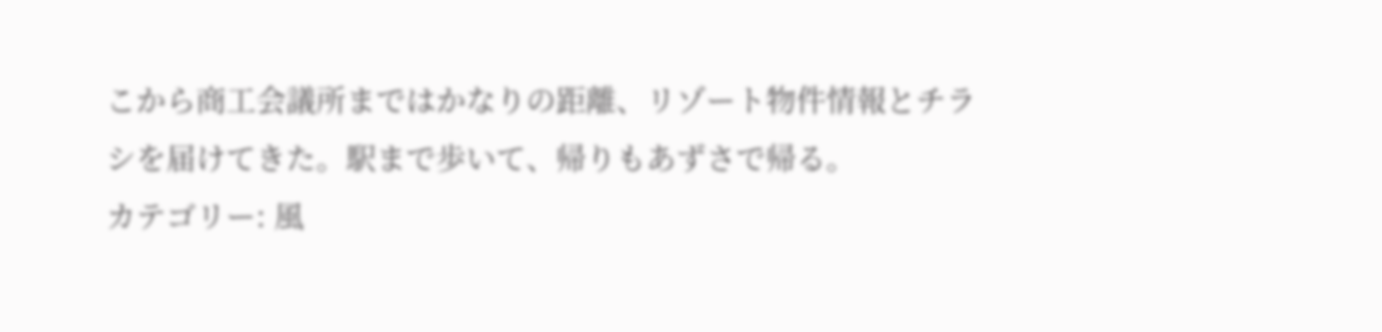こから商工会議所まではかなりの距離、リゾート物件情報とチラシを届けてきた。駅まで歩いて、帰りもあずさで帰る。
カテゴリー: 風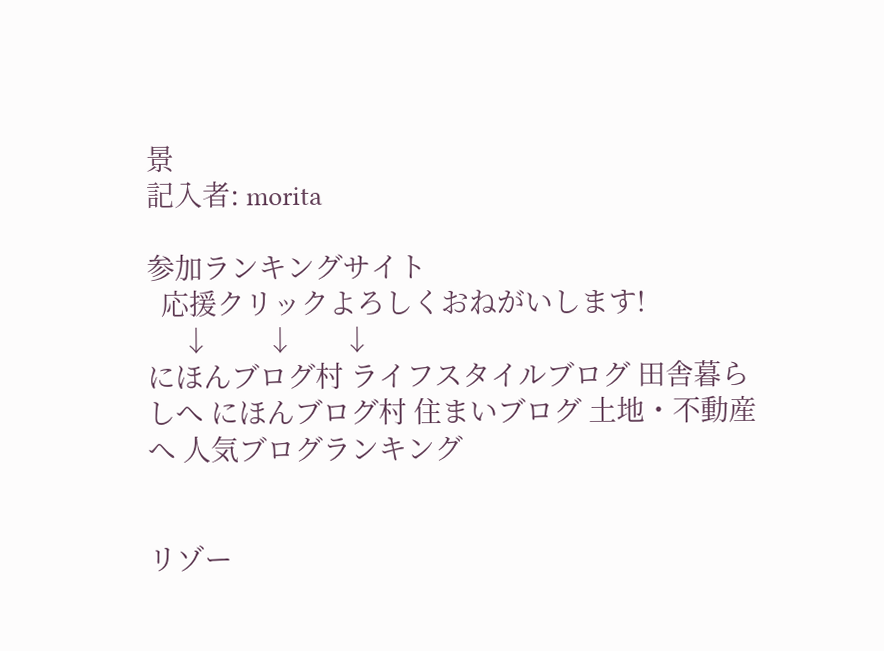景
記入者: morita

参加ランキングサイト
  応援クリックよろしくおねがいします!
     ↓        ↓       ↓
にほんブログ村 ライフスタイルブログ 田舎暮らしへ にほんブログ村 住まいブログ 土地・不動産へ 人気ブログランキング


リゾー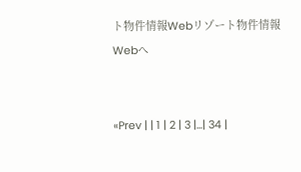ト物件情報Webリゾート物件情報Webへ


«Prev | | 1 | 2 | 3 |...| 34 |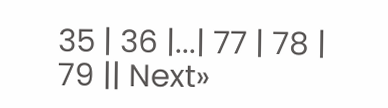35 | 36 |...| 77 | 78 | 79 || Next»